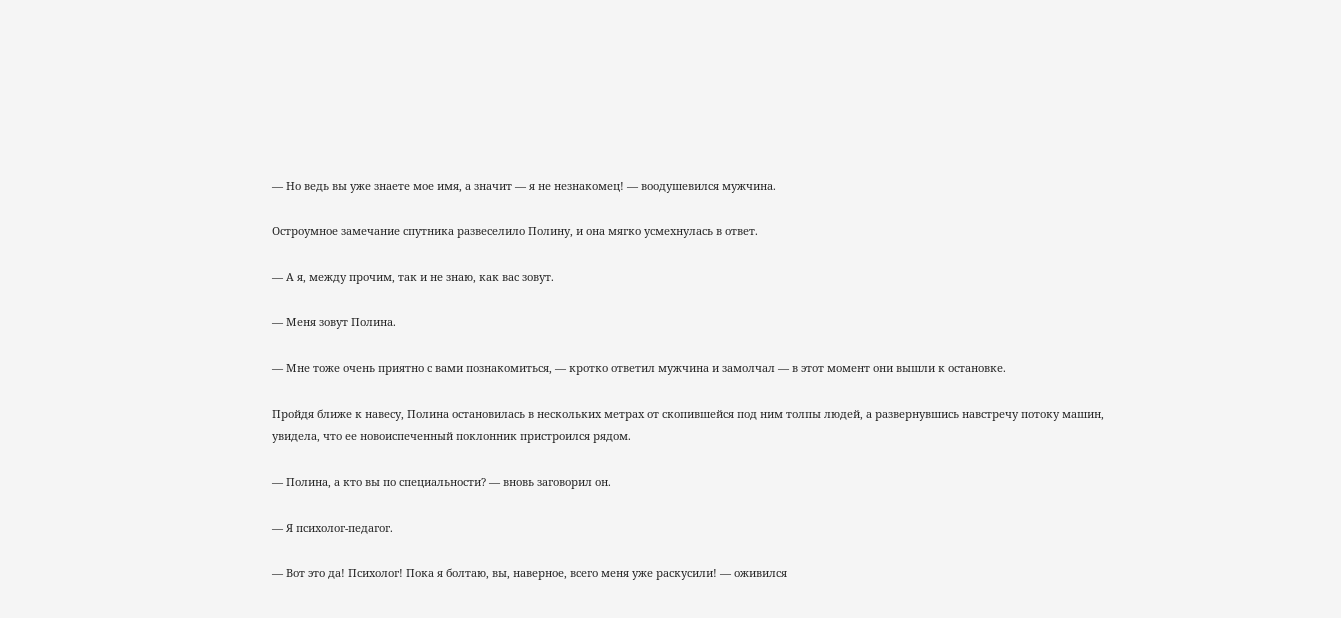— Но ведь вы уже знаете мое имя, а значит — я не незнакомец! — воодушевился мужчина.

Остроумное замечание спутника развеселило Полину, и она мягко усмехнулась в ответ.

— А я, между прочим, так и не знаю, как вас зовут.

— Меня зовут Полина.

— Мне тоже очень приятно с вами познакомиться, — кротко ответил мужчина и замолчал — в этот момент они вышли к остановке.

Пройдя ближе к навесу, Полина остановилась в нескольких метрах от скопившейся под ним толпы людей, а развернувшись навстречу потоку машин, увидела, что ее новоиспеченный поклонник пристроился рядом.

— Полина, а кто вы по специальности? — вновь заговорил он.

— Я психолог-педагог.

— Вот это да! Психолог! Пока я болтаю, вы, наверное, всего меня уже раскусили! — оживился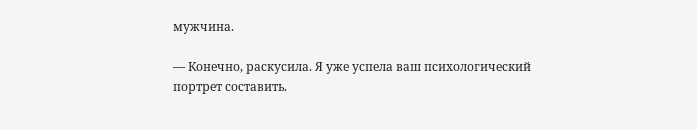мужчина.

— Конечно, раскусила. Я уже успела ваш психологический портрет составить.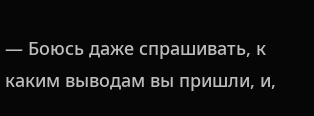— Боюсь даже спрашивать, к каким выводам вы пришли, и,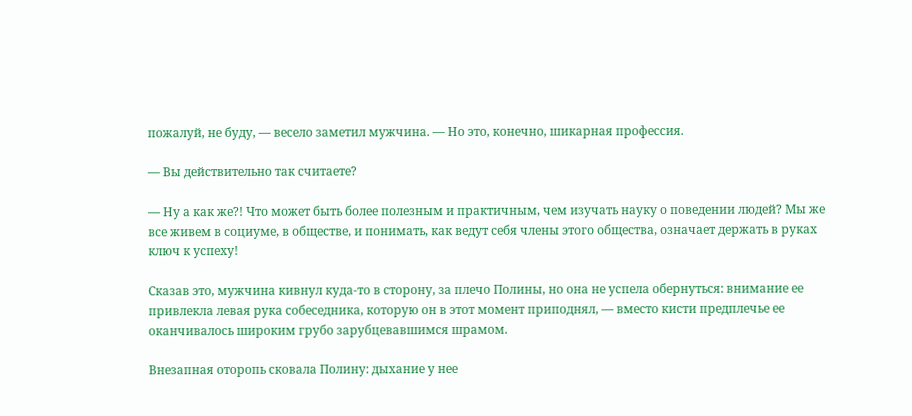пожалуй, не буду, — весело заметил мужчина. — Но это, конечно, шикарная профессия.

— Вы действительно так считаете?

— Ну а как же?! Что может быть более полезным и практичным, чем изучать науку о поведении людей? Мы же все живем в социуме, в обществе, и понимать, как ведут себя члены этого общества, означает держать в руках ключ к успеху!

Сказав это, мужчина кивнул куда-то в сторону, за плечо Полины, но она не успела обернуться: внимание ее привлекла левая рука собеседника, которую он в этот момент приподнял, — вместо кисти предплечье ее оканчивалось широким грубо зарубцевавшимся шрамом.

Внезапная оторопь сковала Полину: дыхание у нее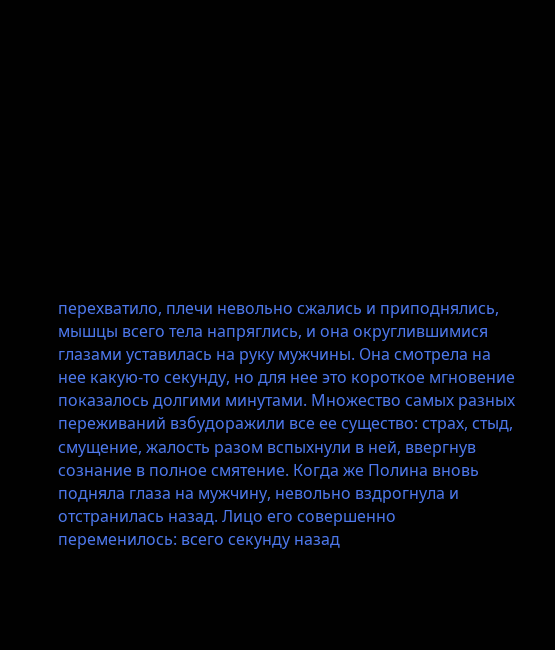перехватило, плечи невольно сжались и приподнялись, мышцы всего тела напряглись, и она округлившимися глазами уставилась на руку мужчины. Она смотрела на нее какую-то секунду, но для нее это короткое мгновение показалось долгими минутами. Множество самых разных переживаний взбудоражили все ее существо: страх, стыд, смущение, жалость разом вспыхнули в ней, ввергнув сознание в полное смятение. Когда же Полина вновь подняла глаза на мужчину, невольно вздрогнула и отстранилась назад. Лицо его совершенно переменилось: всего секунду назад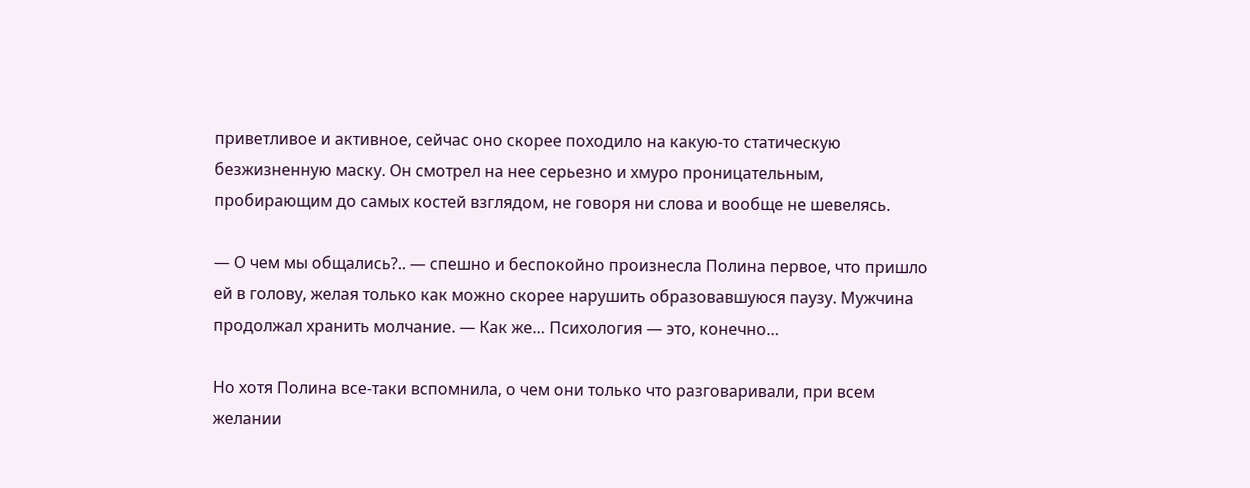приветливое и активное, сейчас оно скорее походило на какую-то статическую безжизненную маску. Он смотрел на нее серьезно и хмуро проницательным, пробирающим до самых костей взглядом, не говоря ни слова и вообще не шевелясь.

— О чем мы общались?.. — спешно и беспокойно произнесла Полина первое, что пришло ей в голову, желая только как можно скорее нарушить образовавшуюся паузу. Мужчина продолжал хранить молчание. — Как же… Психология — это, конечно…

Но хотя Полина все-таки вспомнила, о чем они только что разговаривали, при всем желании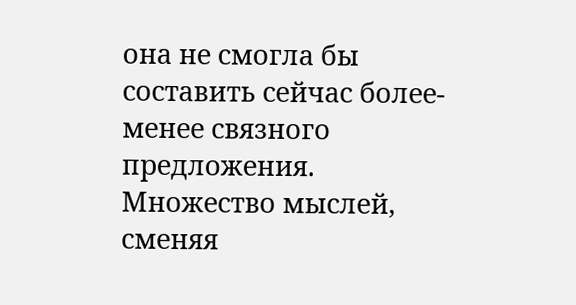она не смогла бы составить сейчас более-менее связного предложения. Множество мыслей, сменяя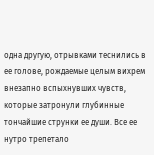одна другую, отрывками теснились в ее голове, рождаемые целым вихрем внезапно вспыхнувших чувств, которые затронули глубинные тончайшие струнки ее души. Все ее нутро трепетало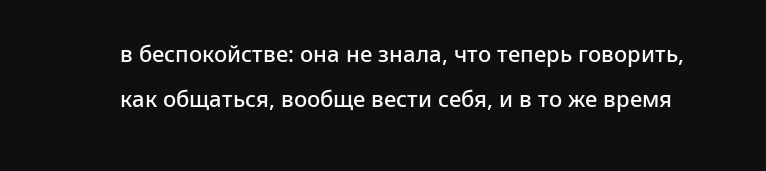в беспокойстве: она не знала, что теперь говорить, как общаться, вообще вести себя, и в то же время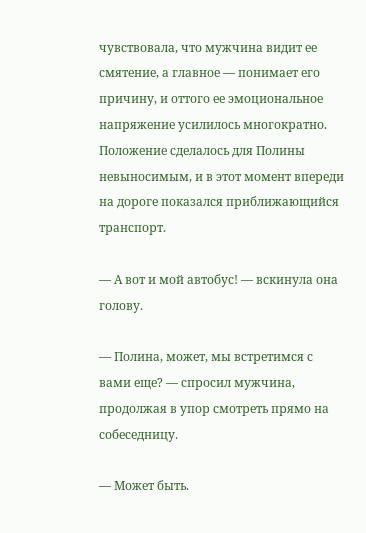чувствовала, что мужчина видит ее смятение, а главное — понимает его причину, и оттого ее эмоциональное напряжение усилилось многократно. Положение сделалось для Полины невыносимым, и в этот момент впереди на дороге показался приближающийся транспорт.

— А вот и мой автобус! — вскинула она голову.

— Полина, может, мы встретимся с вами еще? — спросил мужчина, продолжая в упор смотреть прямо на собеседницу.

— Может быть.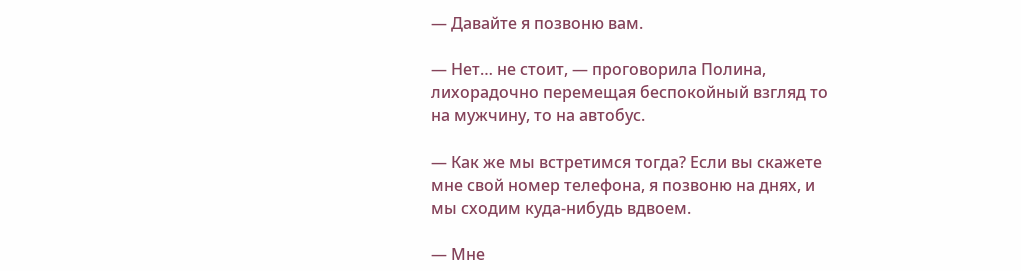— Давайте я позвоню вам.

— Нет… не стоит, — проговорила Полина, лихорадочно перемещая беспокойный взгляд то на мужчину, то на автобус.

— Как же мы встретимся тогда? Если вы скажете мне свой номер телефона, я позвоню на днях, и мы сходим куда-нибудь вдвоем.

— Мне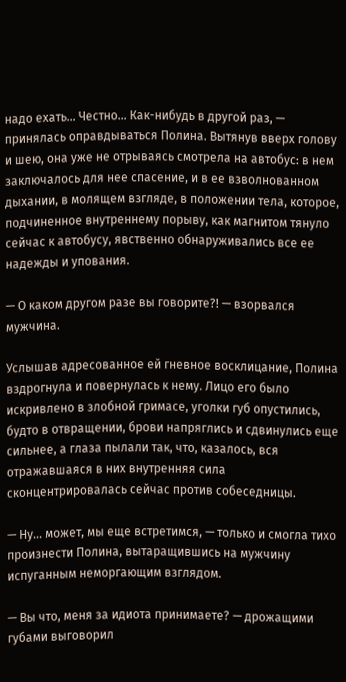надо ехать… Честно… Как-нибудь в другой раз, — принялась оправдываться Полина. Вытянув вверх голову и шею, она уже не отрываясь смотрела на автобус: в нем заключалось для нее спасение, и в ее взволнованном дыхании, в молящем взгляде, в положении тела, которое, подчиненное внутреннему порыву, как магнитом тянуло сейчас к автобусу, явственно обнаруживались все ее надежды и упования.

— О каком другом разе вы говорите?! — взорвался мужчина.

Услышав адресованное ей гневное восклицание, Полина вздрогнула и повернулась к нему. Лицо его было искривлено в злобной гримасе, уголки губ опустились, будто в отвращении, брови напряглись и сдвинулись еще сильнее, а глаза пылали так, что, казалось, вся отражавшаяся в них внутренняя сила сконцентрировалась сейчас против собеседницы.

— Ну… может, мы еще встретимся, — только и смогла тихо произнести Полина, вытаращившись на мужчину испуганным неморгающим взглядом.

— Вы что, меня за идиота принимаете? — дрожащими губами выговорил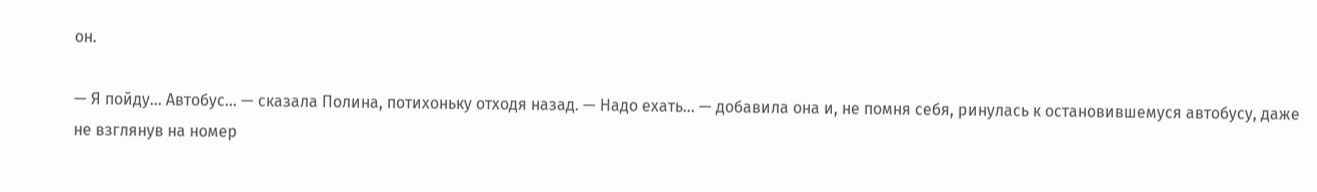он.

— Я пойду… Автобус… — сказала Полина, потихоньку отходя назад. — Надо ехать… — добавила она и, не помня себя, ринулась к остановившемуся автобусу, даже не взглянув на номер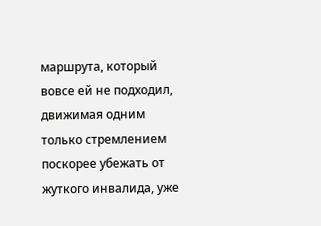маршрута, который вовсе ей не подходил, движимая одним только стремлением поскорее убежать от жуткого инвалида, уже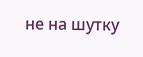не на шутку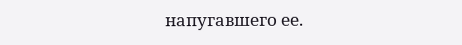напугавшего ее.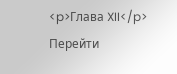<p>Глава XII</p>
Перейти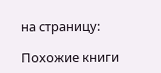на страницу:

Похожие книги